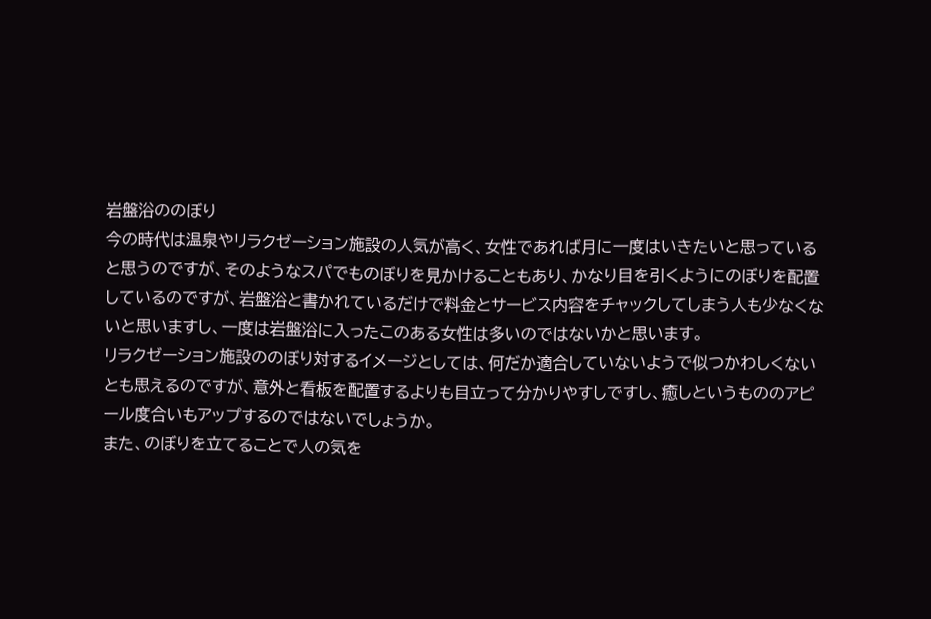岩盤浴ののぼり
今の時代は温泉やリラクゼーション施設の人気が高く、女性であれば月に一度はいきたいと思っていると思うのですが、そのようなスパでものぼりを見かけることもあり、かなり目を引くようにのぼりを配置しているのですが、岩盤浴と書かれているだけで料金とサービス内容をチャックしてしまう人も少なくないと思いますし、一度は岩盤浴に入ったこのある女性は多いのではないかと思います。
リラクゼーション施設ののぼり対するイメージとしては、何だか適合していないようで似つかわしくないとも思えるのですが、意外と看板を配置するよりも目立って分かりやすしですし、癒しというもののアピール度合いもアップするのではないでしょうか。
また、のぼりを立てることで人の気を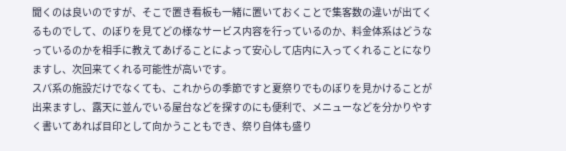聞くのは良いのですが、そこで置き看板も一緒に置いておくことで集客数の違いが出てくるものでして、のぼりを見てどの様なサービス内容を行っているのか、料金体系はどうなっているのかを相手に教えてあげることによって安心して店内に入ってくれることになりますし、次回来てくれる可能性が高いです。
スパ系の施設だけでなくても、これからの季節ですと夏祭りでものぼりを見かけることが出来ますし、露天に並んでいる屋台などを探すのにも便利で、メニューなどを分かりやすく書いてあれば目印として向かうこともでき、祭り自体も盛り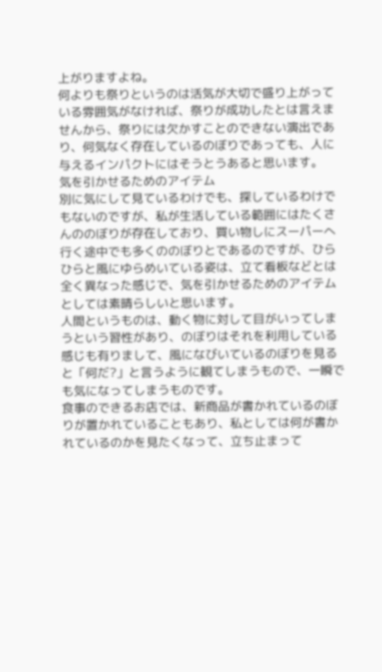上がりますよね。
何よりも祭りというのは活気が大切で盛り上がっている雰囲気がなければ、祭りが成功したとは言えませんから、祭りには欠かすことのできない演出であり、何気なく存在しているのぼりであっても、人に与えるインパクトにはそうとうあると思います。
気を引かせるためのアイテム
別に気にして見ているわけでも、探しているわけでもないのですが、私が生活している範囲にはたくさんののぼりが存在しており、買い物しにスーパーへ行く途中でも多くののぼりとであるのですが、ひらひらと風にゆらめいている姿は、立て看板などとは全く異なった感じで、気を引かせるためのアイテムとしては素晴らしいと思います。
人間というものは、動く物に対して目がいってしまうという習性があり、のぼりはそれを利用している感じも有りまして、風になびいているのぼりを見ると「何だ?」と言うように観てしまうもので、一瞬でも気になってしまうものです。
食事のできるお店では、新商品が書かれているのぼりが置かれていることもあり、私としては何が書かれているのかを見たくなって、立ち止まって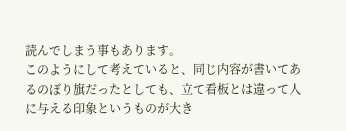読んでしまう事もあります。
このようにして考えていると、同じ内容が書いてあるのぼり旗だったとしても、立て看板とは違って人に与える印象というものが大き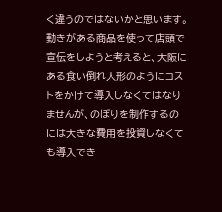く違うのではないかと思います。
動きがある商品を使って店頭で宣伝をしようと考えると、大阪にある食い倒れ人形のようにコストをかけて導入しなくてはなりませんが、のぼりを制作するのには大きな費用を投資しなくても導入でき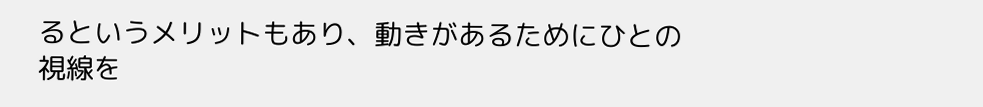るというメリットもあり、動きがあるためにひとの視線を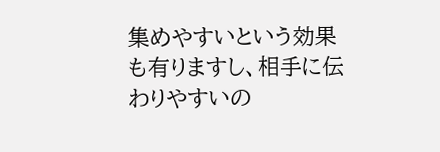集めやすいという効果も有りますし、相手に伝わりやすいの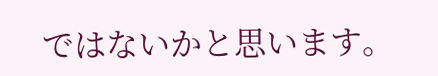ではないかと思います。